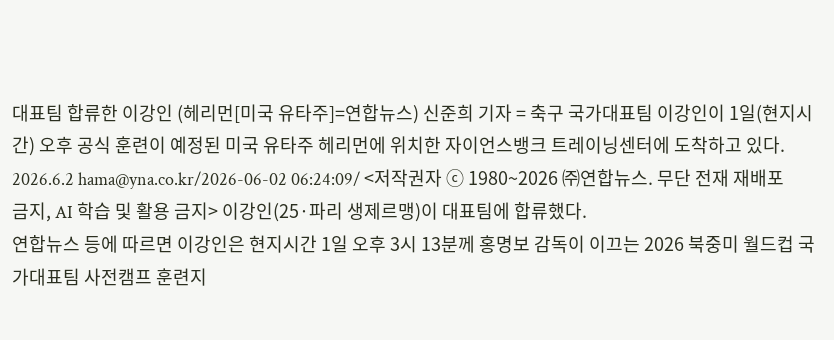대표팀 합류한 이강인 (헤리먼[미국 유타주]=연합뉴스) 신준희 기자 = 축구 국가대표팀 이강인이 1일(현지시간) 오후 공식 훈련이 예정된 미국 유타주 헤리먼에 위치한 자이언스뱅크 트레이닝센터에 도착하고 있다. 2026.6.2 hama@yna.co.kr/2026-06-02 06:24:09/ <저작권자 ⓒ 1980~2026 ㈜연합뉴스. 무단 전재 재배포 금지, AI 학습 및 활용 금지> 이강인(25·파리 생제르맹)이 대표팀에 합류했다.
연합뉴스 등에 따르면 이강인은 현지시간 1일 오후 3시 13분께 홍명보 감독이 이끄는 2026 북중미 월드컵 국가대표팀 사전캠프 훈련지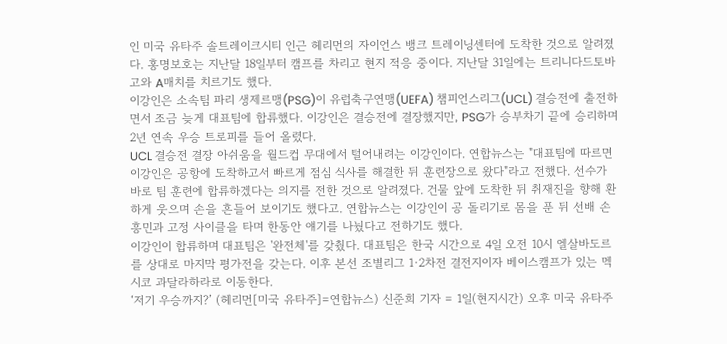인 미국 유타주 솔트레이크시티 인근 헤리먼의 자이언스 뱅크 트레이닝센터에 도착한 것으로 알려졌다. 홍명보호는 지난달 18일부터 캠프를 차리고 현지 적응 중이다. 지난달 31일에는 트리니다드토바고와 A매치를 치르기도 했다.
이강인은 소속팀 파리 생제르맹(PSG)이 유럽축구연맹(UEFA) 챔피언스리그(UCL) 결승전에 출전하면서 조금 늦게 대표팀에 합류했다. 이강인은 결승전에 결장했지만, PSG가 승부차기 끝에 승리하며 2년 연속 우승 트로피를 들어 올렸다.
UCL 결승전 결장 아쉬움을 월드컵 무대에서 털어내려는 이강인이다. 연합뉴스는 "대표팀에 따르면 이강인은 공항에 도착하고서 빠르게 점심 식사를 해결한 뒤 훈련장으로 왔다"라고 전했다. 선수가 바로 팀 훈련에 합류하겠다는 의지를 전한 것으로 알려졌다. 건물 앞에 도착한 뒤 취재진을 향해 환하게 웃으며 손을 흔들어 보이기도 했다고. 연합뉴스는 이강인이 공 돌리기로 몸을 푼 뒤 선배 손흥민과 고정 사이클을 타며 한동안 얘기를 나눴다고 전하기도 했다.
이강인이 합류하며 대표팀은 '완전체'를 갖췄다. 대표팀은 한국 시간으로 4일 오전 10시 엘살바도르를 상대로 마지막 평가전을 갖는다. 이후 본선 조별리그 1·2차전 결전지이자 베이스캠프가 있는 멕시코 과달라하라로 이동한다.
‘저기 우승까지?’ (헤리먼[미국 유타주]=연합뉴스) 신준희 기자 = 1일(현지시간) 오후 미국 유타주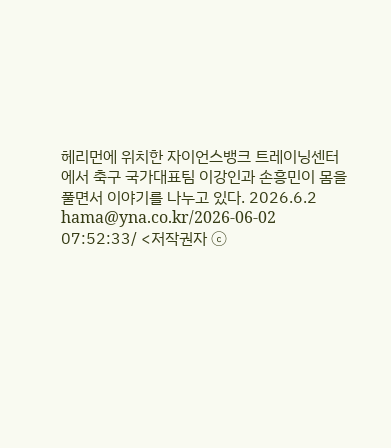헤리먼에 위치한 자이언스뱅크 트레이닝센터에서 축구 국가대표팀 이강인과 손흥민이 몸을 풀면서 이야기를 나누고 있다. 2026.6.2 hama@yna.co.kr/2026-06-02 07:52:33/ <저작권자 ⓒ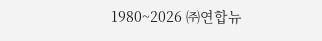1980~2026 ㈜연합뉴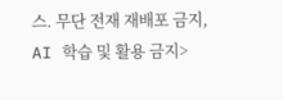스. 무단 전재 재배포 금지, AI 학습 및 활용 금지>